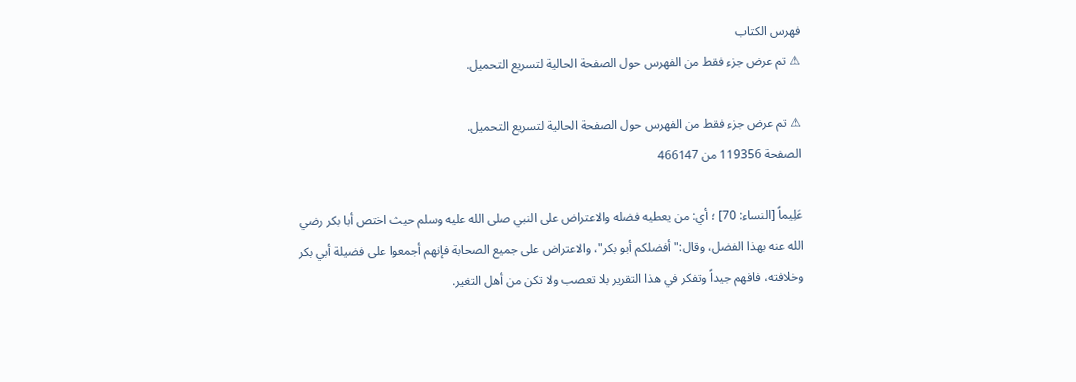فهرس الكتاب
⚠ تم عرض جزء فقط من الفهرس حول الصفحة الحالية لتسريع التحميل.

⚠ تم عرض جزء فقط من الفهرس حول الصفحة الحالية لتسريع التحميل.
الصفحة 119356 من 466147

عَلِيماً [النساء: 70] ؛ أي: من يعطيه فضله والاعتراض على النبي صلى الله عليه وسلم حيث اختص أبا بكر رضي الله عنه بهذا الفضل، وقال:"أفضلكم أبو بكر"، والاعتراض على جميع الصحابة فإنهم أجمعوا على فضيلة أبي بكر وخلافته، فافهم جيداً وتفكر في هذا التقرير بلا تعصب ولا تكن من أهل التغير.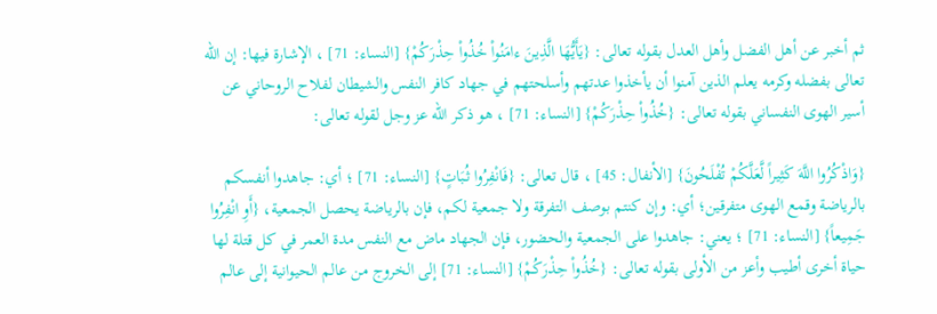ثم أخبر عن أهل الفضل وأهل العدل بقوله تعالى: {يَأَيُّهَا الَّذِينَ ءامَنُواْ خُذُواْ حِذْرَكُمْ} [النساء: 71] ، الإشارة فيها: إن الله تعالى بفضله وكرمه يعلم الذين آمنوا أن يأخذوا عدتهم وأسلحتهم في جهاد كافر النفس والشيطان لفلاح الروحاني عن أسير الهوى النفساني بقوله تعالى: {خُذُواْ حِذْرَكُمْ} [النساء: 71] ، هو ذكر الله عز وجل لقوله تعالى:

{وَاذْكُرُوا اللَّهَ كَثِيراً لَّعَلَّكُمْ تُفْلَحُونَ} [الأنفال: 45] ، قال تعالى: {فَانْفِرُوا ثُبَاتٍ} [النساء: 71] ؛ أي: جاهدوا أنفسكم بالرياضة وقمع الهوى متفرقين؛ أي: وإن كنتم بوصف التفرقة ولا جمعية لكم، فإن بالرياضة يحصل الجمعية، {أَوِ انْفِرُوا جَمِيعاً} [النساء: 71] ؛ يعني: جاهدوا على الجمعية والحضور، فإن الجهاد ماض مع النفس مدة العمر في كل قتلة لها حياة أخرى أطيب وأعز من الأولى بقوله تعالى: {خُذُواْ حِذْرَكُمْ} [النساء: 71] إلى الخروج من عالم الحيوانية إلى عالم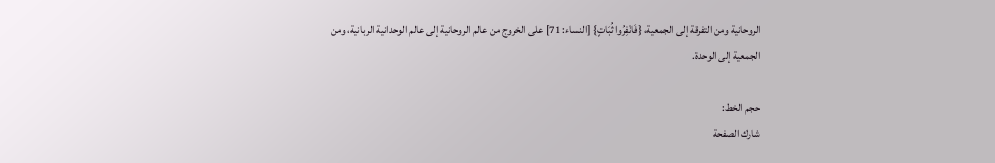الروحانية ومن التفرقة إلى الجمعية، {فَانْفِرُوا ثُبَاتٍ} [النساء: 71] على الخروج من عالم الروحانية إلى عالم الوحدانية الربانية، ومن الجمعية إلى الوحدة.

حجم الخط:
شارك الصفحة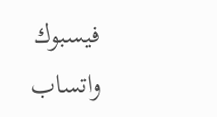فيسبوك واتساب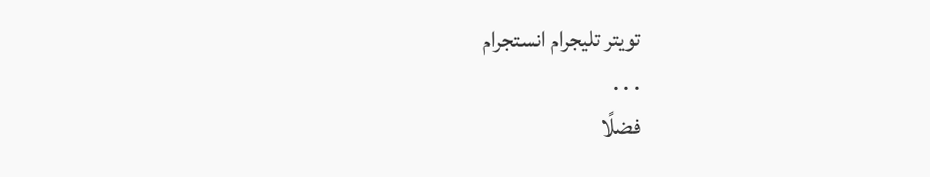تويتر تليجرام انستجرام
. . .
فضلًا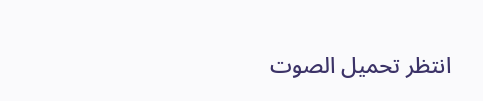انتظر تحميل الصوت